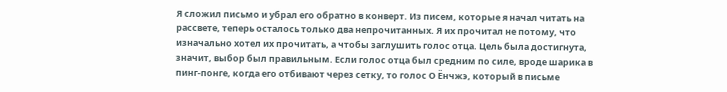Я сложил письмо и убрал его обратно в конверт. Из писем, которые я начал читать на рассвете, теперь осталось только два непрочитанных. Я их прочитал не потому, что изначально хотел их прочитать, а чтобы заглушить голос отца. Цель была достигнута, значит, выбор был правильным. Если голос отца был средним по силе, вроде шарика в пинг-понге, когда его отбивают через сетку, то голос О Ёнчжэ, который в письме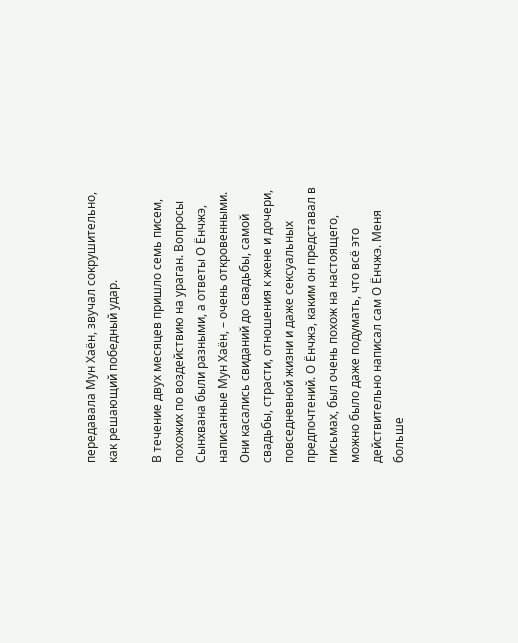передавала Мун Хаён, звучал сокрушительно, как решающий победный удар.

В течение двух месяцев пришло семь писем, похожих по воздействию на ураган. Вопросы Сынхвана были разными, а ответы О Ёнчжэ, написанные Мун Хаён, – очень откровенными. Они касались свиданий до свадьбы, самой свадьбы, страсти, отношения к жене и дочери, повседневной жизни и даже сексуальных предпочтений. О Ёнчжэ, каким он представал в письмах, был очень похож на настоящего, можно было даже подумать, что всё это действительно написал сам О Ёнчжэ. Меня больше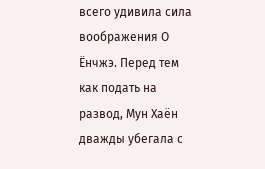всего удивила сила воображения О Ёнчжэ. Перед тем как подать на развод, Мун Хаён дважды убегала с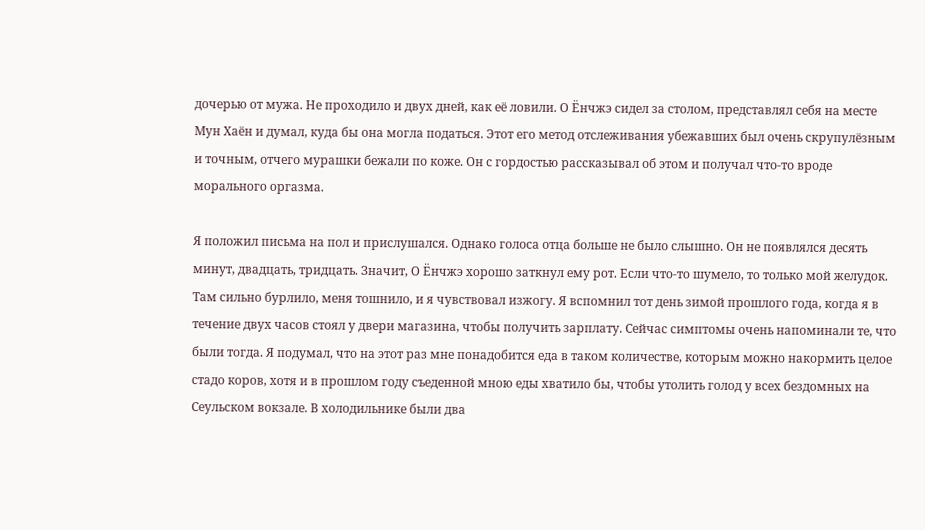дочерью от мужа. Не проходило и двух дней, как её ловили. О Ёнчжэ сидел за столом, представлял себя на месте Мун Хаён и думал, куда бы она могла податься. Этот его метод отслеживания убежавших был очень скрупулёзным и точным, отчего мурашки бежали по коже. Он с гордостью рассказывал об этом и получал что-то вроде морального оргазма.

Я положил письма на пол и прислушался. Однако голоса отца больше не было слышно. Он не появлялся десять минут, двадцать, тридцать. Значит, О Ёнчжэ хорошо заткнул ему рот. Если что-то шумело, то только мой желудок. Там сильно бурлило, меня тошнило, и я чувствовал изжогу. Я вспомнил тот день зимой прошлого года, когда я в течение двух часов стоял у двери магазина, чтобы получить зарплату. Сейчас симптомы очень напоминали те, что были тогда. Я подумал, что на этот раз мне понадобится еда в таком количестве, которым можно накормить целое стадо коров, хотя и в прошлом году съеденной мною еды хватило бы, чтобы утолить голод у всех бездомных на Сеульском вокзале. В холодильнике были два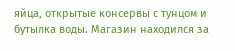яйца, открытые консервы с тунцом и бутылка воды. Магазин находился за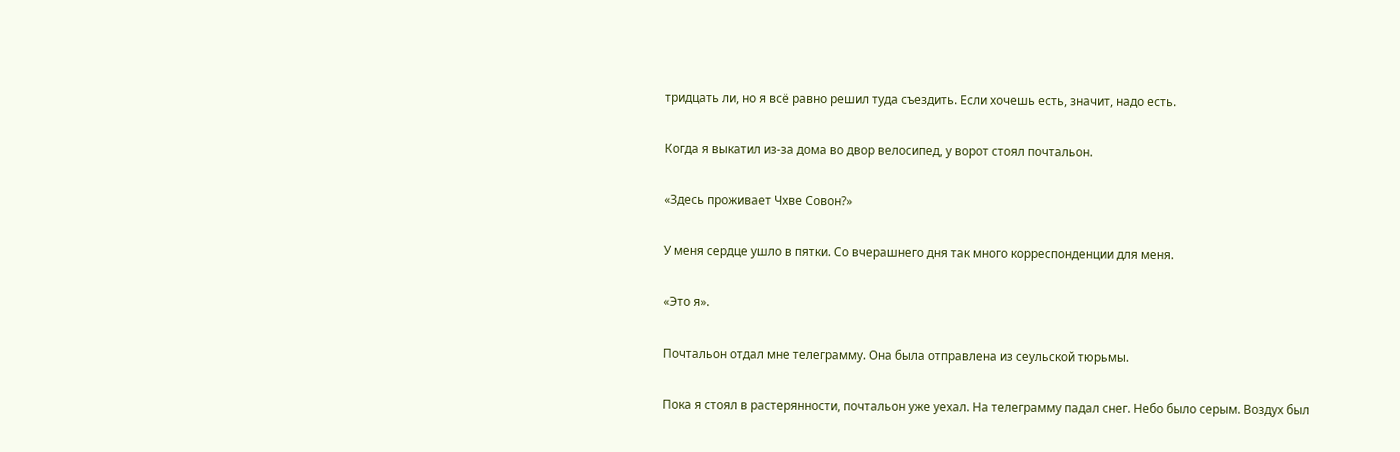тридцать ли, но я всё равно решил туда съездить. Если хочешь есть, значит, надо есть.

Когда я выкатил из-за дома во двор велосипед, у ворот стоял почтальон.

«Здесь проживает Чхве Совон?»

У меня сердце ушло в пятки. Со вчерашнего дня так много корреспонденции для меня.

«Это я».

Почтальон отдал мне телеграмму. Она была отправлена из сеульской тюрьмы.

Пока я стоял в растерянности, почтальон уже уехал. На телеграмму падал снег. Небо было серым. Воздух был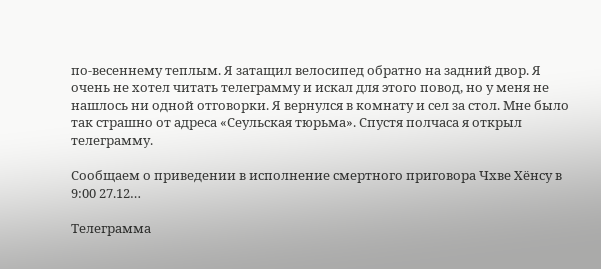по-весеннему теплым. Я затащил велосипед обратно на задний двор. Я очень не хотел читать телеграмму и искал для этого повод, но у меня не нашлось ни одной отговорки. Я вернулся в комнату и сел за стол. Мне было так страшно от адреса «Сеульская тюрьма». Спустя полчаса я открыл телеграмму.

Сообщаем о приведении в исполнение смертного приговора Чхве Хёнсу в 9:00 27.12…

Телеграмма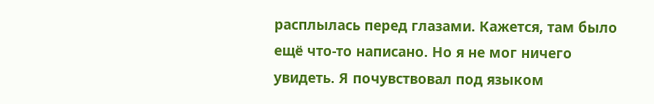расплылась перед глазами. Кажется, там было ещё что-то написано. Но я не мог ничего увидеть. Я почувствовал под языком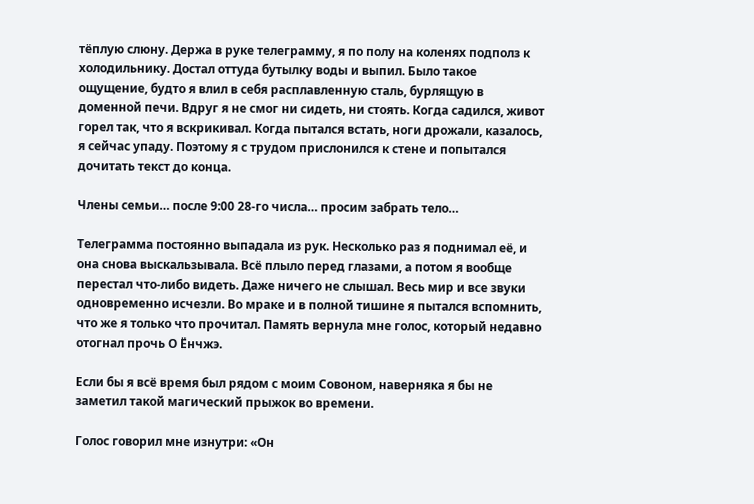тёплую слюну. Держа в руке телеграмму, я по полу на коленях подполз к холодильнику. Достал оттуда бутылку воды и выпил. Было такое ощущение, будто я влил в себя расплавленную сталь, бурлящую в доменной печи. Вдруг я не смог ни сидеть, ни стоять. Когда садился, живот горел так, что я вскрикивал. Когда пытался встать, ноги дрожали, казалось, я сейчас упаду. Поэтому я с трудом прислонился к стене и попытался дочитать текст до конца.

Члены семьи… после 9:00 28-го числа… просим забрать тело…

Телеграмма постоянно выпадала из рук. Несколько раз я поднимал её, и она снова выскальзывала. Всё плыло перед глазами, а потом я вообще перестал что-либо видеть. Даже ничего не слышал. Весь мир и все звуки одновременно исчезли. Во мраке и в полной тишине я пытался вспомнить, что же я только что прочитал. Память вернула мне голос, который недавно отогнал прочь О Ёнчжэ.

Если бы я всё время был рядом с моим Совоном, наверняка я бы не заметил такой магический прыжок во времени.

Голос говорил мне изнутри: «Он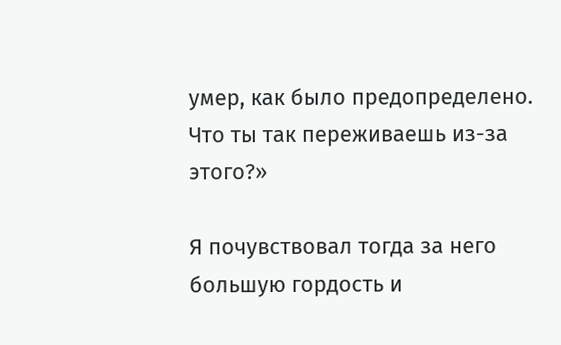умер, как было предопределено. Что ты так переживаешь из-за этого?»

Я почувствовал тогда за него большую гордость и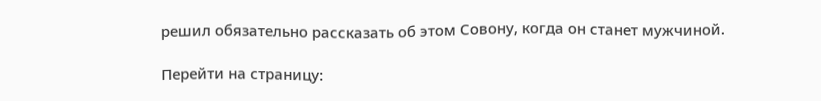решил обязательно рассказать об этом Совону, когда он станет мужчиной.

Перейти на страницу: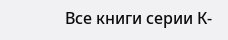Все книги серии К-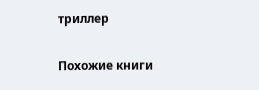триллер

Похожие книги